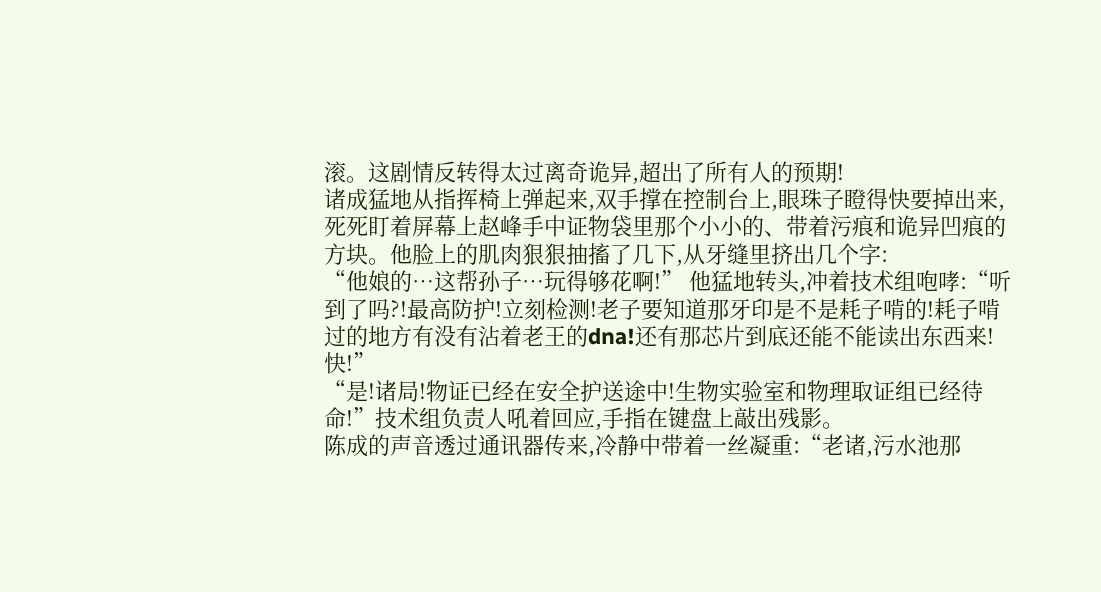滚。这剧情反转得太过离奇诡异,超出了所有人的预期!
诸成猛地从指挥椅上弹起来,双手撑在控制台上,眼珠子瞪得快要掉出来,死死盯着屏幕上赵峰手中证物袋里那个小小的、带着污痕和诡异凹痕的方块。他脸上的肌肉狠狠抽搐了几下,从牙缝里挤出几个字:
“他娘的…这帮孙子…玩得够花啊!” 他猛地转头,冲着技术组咆哮:“听到了吗?!最高防护!立刻检测!老子要知道那牙印是不是耗子啃的!耗子啃过的地方有没有沾着老王的dna!还有那芯片到底还能不能读出东西来!快!”
“是!诸局!物证已经在安全护送途中!生物实验室和物理取证组已经待命!”技术组负责人吼着回应,手指在键盘上敲出残影。
陈成的声音透过通讯器传来,冷静中带着一丝凝重:“老诸,污水池那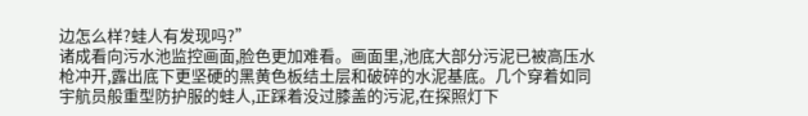边怎么样?蛙人有发现吗?”
诸成看向污水池监控画面,脸色更加难看。画面里,池底大部分污泥已被高压水枪冲开,露出底下更坚硬的黑黄色板结土层和破碎的水泥基底。几个穿着如同宇航员般重型防护服的蛙人,正踩着没过膝盖的污泥,在探照灯下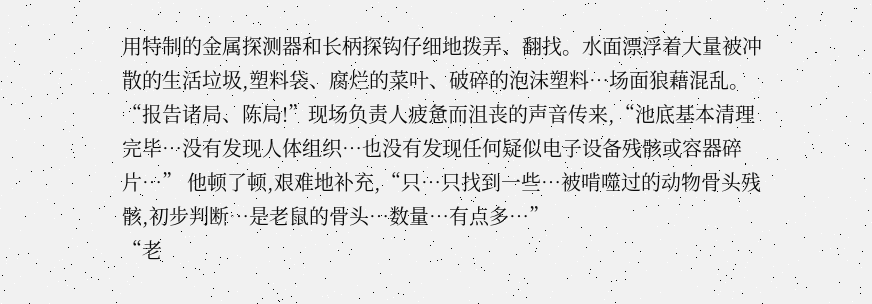用特制的金属探测器和长柄探钩仔细地拨弄、翻找。水面漂浮着大量被冲散的生活垃圾,塑料袋、腐烂的菜叶、破碎的泡沫塑料…场面狼藉混乱。
“报告诸局、陈局!”现场负责人疲惫而沮丧的声音传来,“池底基本清理完毕…没有发现人体组织…也没有发现任何疑似电子设备残骸或容器碎片…” 他顿了顿,艰难地补充,“只…只找到一些…被啃噬过的动物骨头残骸,初步判断…是老鼠的骨头…数量…有点多…”
“老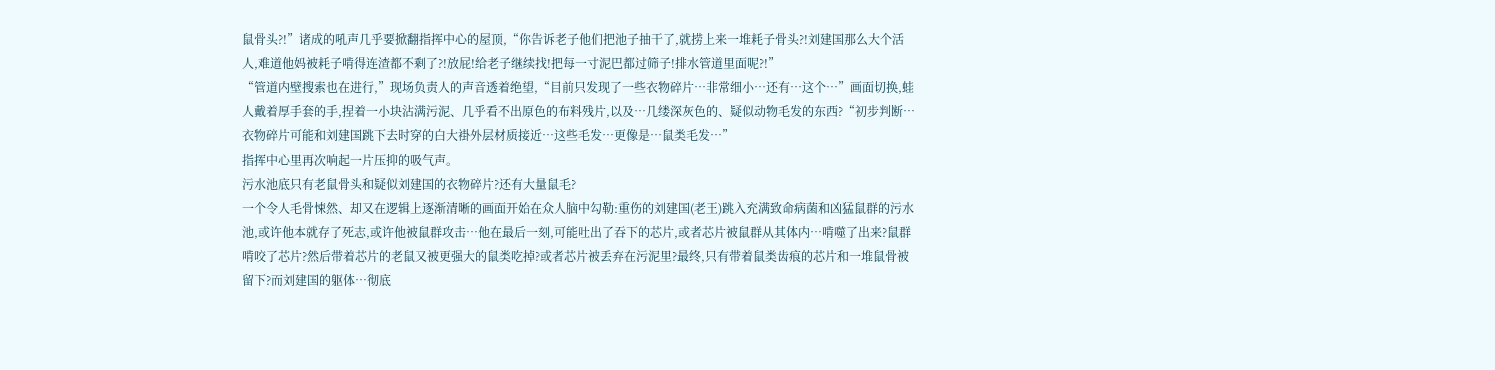鼠骨头?!”诸成的吼声几乎要掀翻指挥中心的屋顶,“你告诉老子他们把池子抽干了,就捞上来一堆耗子骨头?!刘建国那么大个活人,难道他妈被耗子啃得连渣都不剩了?!放屁!给老子继续找!把每一寸泥巴都过筛子!排水管道里面呢?!”
“管道内壁搜索也在进行,”现场负责人的声音透着绝望,“目前只发现了一些衣物碎片…非常细小…还有…这个…”画面切换,蛙人戴着厚手套的手,捏着一小块沾满污泥、几乎看不出原色的布料残片,以及…几缕深灰色的、疑似动物毛发的东西?“初步判断…衣物碎片可能和刘建国跳下去时穿的白大褂外层材质接近…这些毛发…更像是…鼠类毛发…”
指挥中心里再次响起一片压抑的吸气声。
污水池底只有老鼠骨头和疑似刘建国的衣物碎片?还有大量鼠毛?
一个令人毛骨悚然、却又在逻辑上逐渐清晰的画面开始在众人脑中勾勒:重伤的刘建国(老王)跳入充满致命病菌和凶猛鼠群的污水池,或许他本就存了死志,或许他被鼠群攻击…他在最后一刻,可能吐出了吞下的芯片,或者芯片被鼠群从其体内…啃噬了出来?鼠群啃咬了芯片?然后带着芯片的老鼠又被更强大的鼠类吃掉?或者芯片被丢弃在污泥里?最终,只有带着鼠类齿痕的芯片和一堆鼠骨被留下?而刘建国的躯体…彻底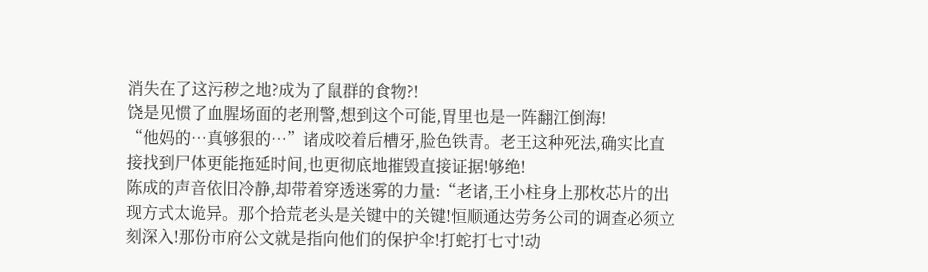消失在了这污秽之地?成为了鼠群的食物?!
饶是见惯了血腥场面的老刑警,想到这个可能,胃里也是一阵翻江倒海!
“他妈的…真够狠的…”诸成咬着后槽牙,脸色铁青。老王这种死法,确实比直接找到尸体更能拖延时间,也更彻底地摧毁直接证据!够绝!
陈成的声音依旧冷静,却带着穿透迷雾的力量:“老诸,王小柱身上那枚芯片的出现方式太诡异。那个拾荒老头是关键中的关键!恒顺通达劳务公司的调查必须立刻深入!那份市府公文就是指向他们的保护伞!打蛇打七寸!动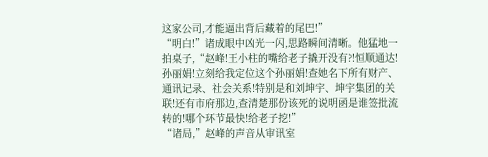这家公司,才能逼出背后藏着的尾巴!”
“明白!”诸成眼中凶光一闪,思路瞬间清晰。他猛地一拍桌子,“赵峰!王小柱的嘴给老子撬开没有?!恒顺通达!孙丽娟!立刻给我定位这个孙丽娟!查她名下所有财产、通讯记录、社会关系!特别是和刘坤宇、坤宇集团的关联!还有市府那边,查清楚那份该死的说明函是谁签批流转的!哪个环节最快!给老子挖!”
“诸局,”赵峰的声音从审讯室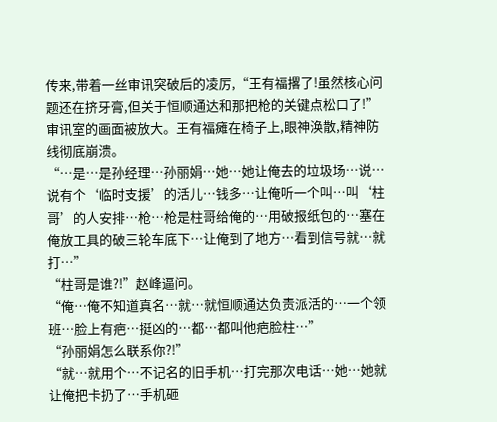传来,带着一丝审讯突破后的凌厉,“王有福撂了!虽然核心问题还在挤牙膏,但关于恒顺通达和那把枪的关键点松口了!”
审讯室的画面被放大。王有福瘫在椅子上,眼神涣散,精神防线彻底崩溃。
“…是…是孙经理…孙丽娟…她…她让俺去的垃圾场…说…说有个‘临时支援’的活儿…钱多…让俺听一个叫…叫‘柱哥’的人安排…枪…枪是柱哥给俺的…用破报纸包的…塞在俺放工具的破三轮车底下…让俺到了地方…看到信号就…就打…”
“柱哥是谁?!”赵峰逼问。
“俺…俺不知道真名…就…就恒顺通达负责派活的…一个领班…脸上有疤…挺凶的…都…都叫他疤脸柱…”
“孙丽娟怎么联系你?!”
“就…就用个…不记名的旧手机…打完那次电话…她…她就让俺把卡扔了…手机砸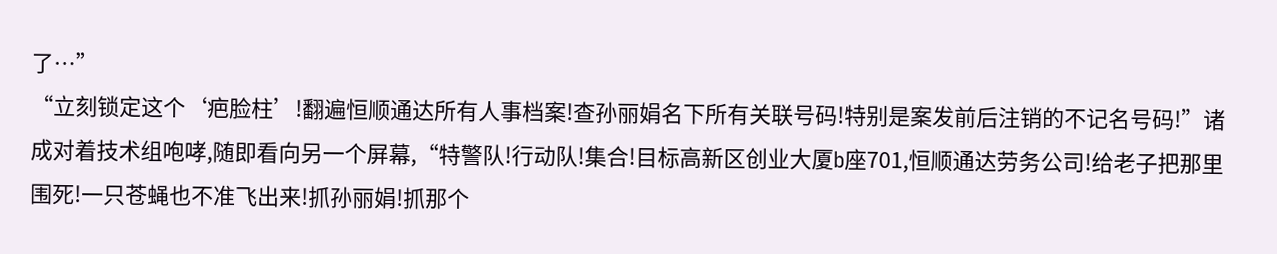了…”
“立刻锁定这个‘疤脸柱’!翻遍恒顺通达所有人事档案!查孙丽娟名下所有关联号码!特别是案发前后注销的不记名号码!”诸成对着技术组咆哮,随即看向另一个屏幕,“特警队!行动队!集合!目标高新区创业大厦b座701,恒顺通达劳务公司!给老子把那里围死!一只苍蝇也不准飞出来!抓孙丽娟!抓那个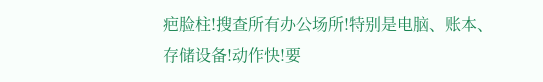疤脸柱!搜查所有办公场所!特别是电脑、账本、存储设备!动作快!要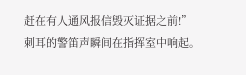赶在有人通风报信毁灭证据之前!”
刺耳的警笛声瞬间在指挥室中响起。